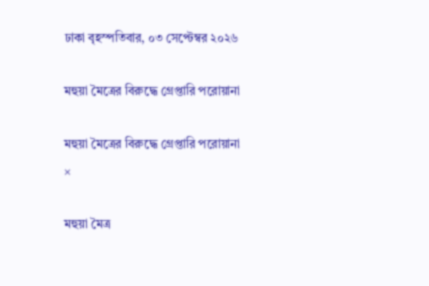ঢাকা বৃহস্পতিবার, ০৩ সেপ্টেম্বর ২০২৬

মহুয়া মৈত্রের বিরুদ্ধে গ্রেপ্তারি পরোয়ানা

মহুয়া মৈত্রের বিরুদ্ধে গ্রেপ্তারি পরোয়ানা
×

মহুয়া মৈত্র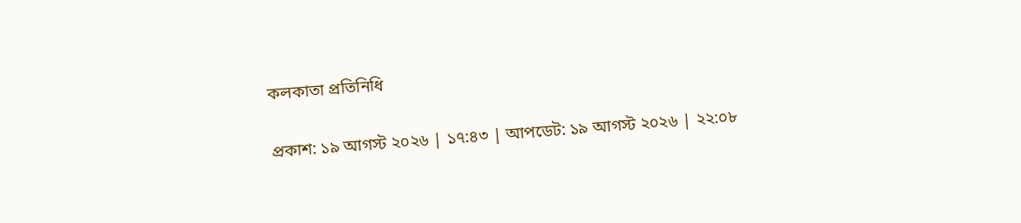কলকাতা প্রতিনিধি

প্রকাশ: ১৯ আগস্ট ২০২৬ | ১৭:৪৩ | আপডেট: ১৯ আগস্ট ২০২৬ | ২২:০৮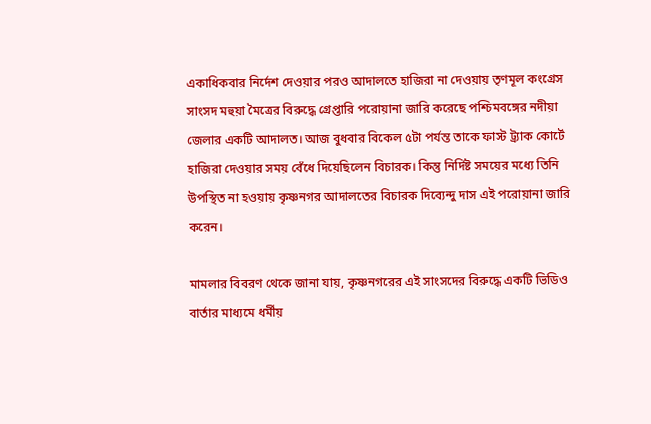একাধিকবার নির্দেশ দেওয়ার পরও আদালতে হাজিরা না দেওয়ায় তৃণমূল কংগ্রেস সাংসদ মহুয়া মৈত্রের বিরুদ্ধে গ্রেপ্তারি পরোয়ানা জারি করেছে পশ্চিমবঙ্গের নদীয়া জেলার একটি আদালত। আজ বুধবার বিকেল ৫টা পর্যন্ত তাকে ফাস্ট ট্র্যাক কোর্টে হাজিরা দেওয়ার সময় বেঁধে দিয়েছিলেন বিচারক। কিন্তু নির্দিষ্ট সময়ের মধ্যে তিনি উপস্থিত না হওয়ায় কৃষ্ণনগর আদালতের বিচারক দিব্যেন্দু দাস এই পরোয়ানা জারি করেন।

মামলার বিবরণ থেকে জানা যায়, কৃষ্ণনগরের এই সাংসদের বিরুদ্ধে একটি ভিডিও বার্তার মাধ্যমে ধর্মীয়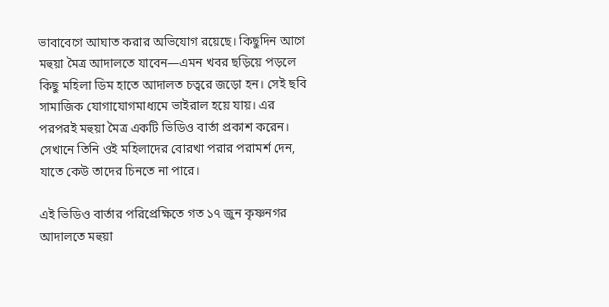ভাবাবেগে আঘাত করার অভিযোগ রয়েছে। কিছুদিন আগে মহুয়া মৈত্র আদালতে যাবেন—এমন খবর ছড়িয়ে পড়লে কিছু মহিলা ডিম হাতে আদালত চত্বরে জড়ো হন। সেই ছবি সামাজিক যোগাযোগমাধ্যমে ভাইরাল হয়ে যায়। এর পরপরই মহুয়া মৈত্র একটি ভিডিও বার্তা প্রকাশ করেন। সেখানে তিনি ওই মহিলাদের বোরখা পরার পরামর্শ দেন, যাতে কেউ তাদের চিনতে না পারে।

এই ভিডিও বার্তার পরিপ্রেক্ষিতে গত ১৭ জুন কৃষ্ণনগর আদালতে মহুয়া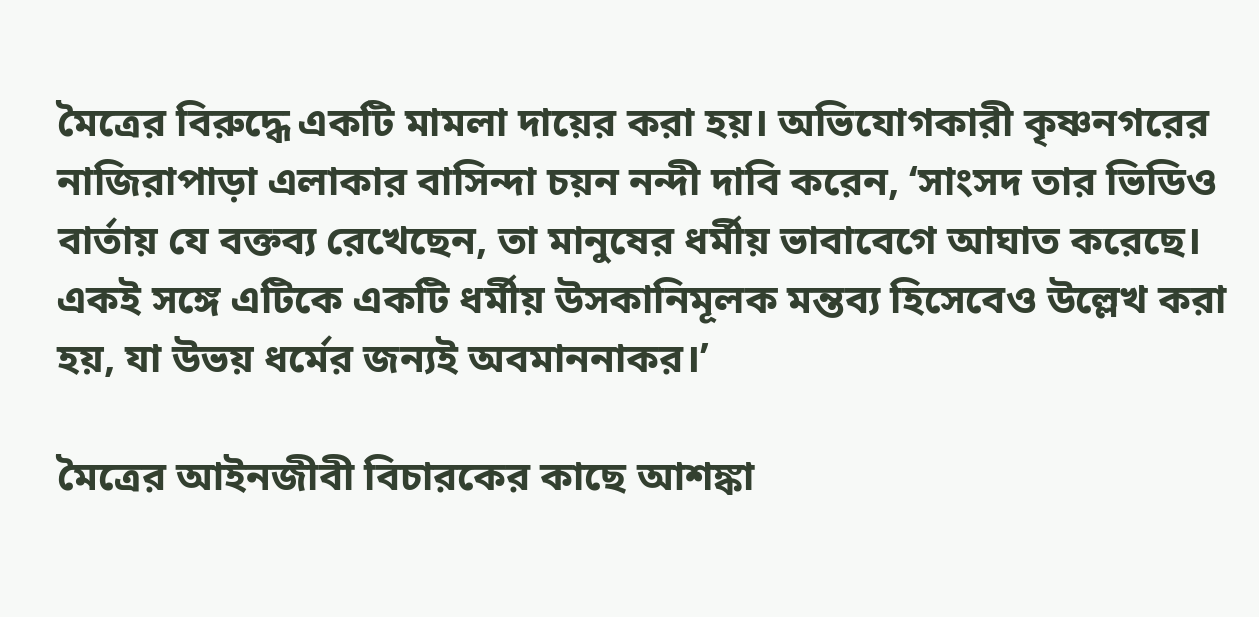মৈত্রের বিরুদ্ধে একটি মামলা দায়ের করা হয়। অভিযোগকারী কৃষ্ণনগরের নাজিরাপাড়া এলাকার বাসিন্দা চয়ন নন্দী দাবি করেন, ‘সাংসদ তার ভিডিও বার্তায় যে বক্তব্য রেখেছেন, তা মানুষের ধর্মীয় ভাবাবেগে আঘাত করেছে। একই সঙ্গে এটিকে একটি ধর্মীয় উসকানিমূলক মন্তব্য হিসেবেও উল্লেখ করা হয়, যা উভয় ধর্মের জন্যই অবমাননাকর।’

মৈত্রের আইনজীবী বিচারকের কাছে আশঙ্কা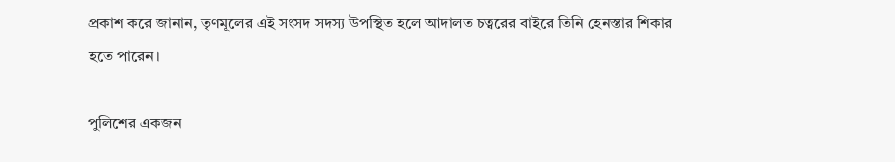প্রকাশ করে জানান, তৃণমূলের এই সংসদ সদস্য উপস্থিত হলে আদালত চত্বরের বাইরে তিনি হেনস্তার শিকার হতে পারেন।

পুলিশের একজন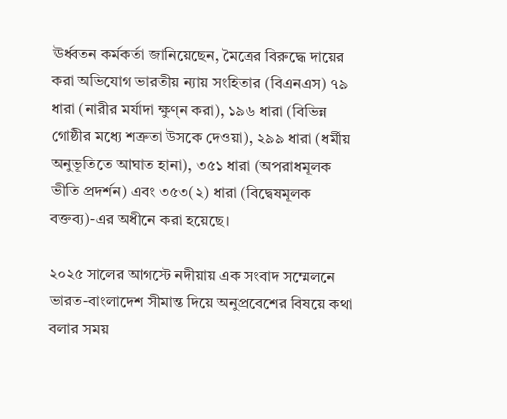ঊর্ধ্বতন কর্মকর্তা জানিয়েছেন, মৈত্রের বিরুদ্ধে দায়ের করা অভিযোগ ভারতীয় ন্যায় সংহিতার (বিএনএস) ৭৯ ধারা (নারীর মর্যাদা ক্ষুণ্ন করা), ১৯৬ ধারা (বিভিন্ন গোষ্ঠীর মধ্যে শত্রুতা উসকে দেওয়া), ২৯৯ ধারা (ধর্মীয় অনুভূতিতে আঘাত হানা), ৩৫১ ধারা (অপরাধমূলক ভীতি প্রদর্শন) এবং ৩৫৩(২) ধারা (বিদ্বেষমূলক বক্তব্য)-এর অধীনে করা হয়েছে।

২০২৫ সালের আগস্টে নদীয়ায় এক সংবাদ সম্মেলনে ভারত-বাংলাদেশ সীমান্ত দিয়ে অনুপ্রবেশের বিষয়ে কথা বলার সময়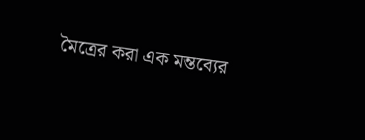মৈত্রের করা এক মন্তব্যের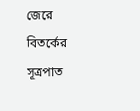জেরে বিতর্কের সূত্রপাত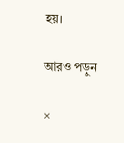হয়।

আরও পড়ুন

×